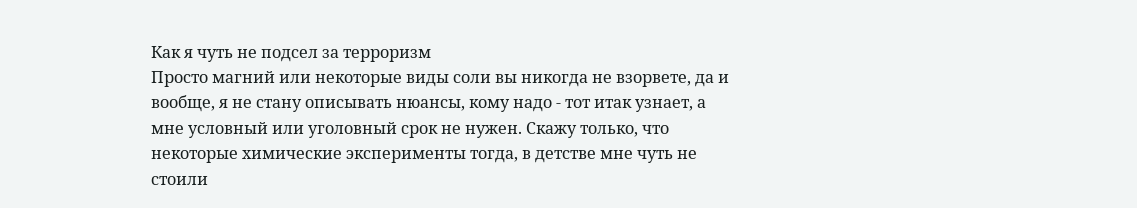Как я чуть не подсел за терроризм
Просто магний или некоторые виды соли вы никогда не взорвете, да и вообще, я не стану описывать нюансы, кому надо - тот итак узнает, а мне условный или уголовный срок не нужен. Скажу только, что некоторые химические эксперименты тогда, в детстве мне чуть не стоили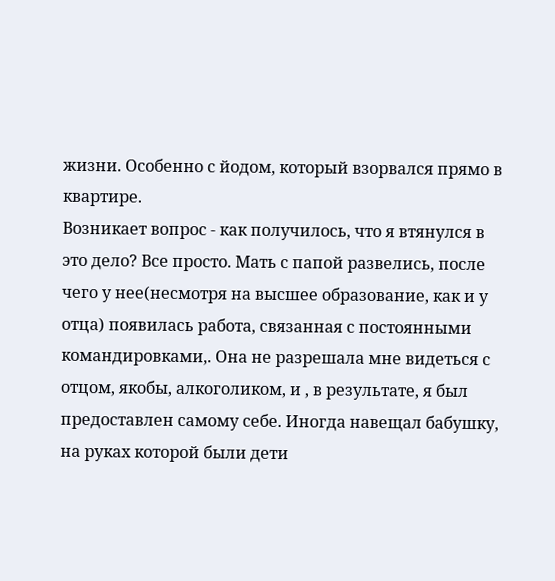жизни. Особенно с йодом, который взорвался прямо в квартире.
Возникает вопрос - как получилось, что я втянулся в это дело? Все просто. Мать с папой развелись, после чего у нее(несмотря на высшее образование, как и у отца) появилась работа, связанная с постоянными командировками,. Она не разрешала мне видеться с отцом, якобы, алкоголиком, и , в результате, я был предоставлен самому себе. Иногда навещал бабушку, на руках которой были дети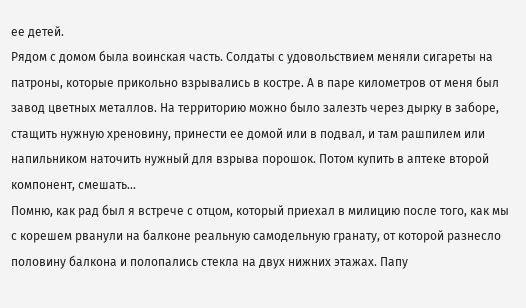ее детей.
Рядом с домом была воинская часть. Солдаты с удовольствием меняли сигареты на патроны, которые прикольно взрывались в костре. А в паре километров от меня был завод цветных металлов. На территорию можно было залезть через дырку в заборе, стащить нужную хреновину, принести ее домой или в подвал, и там рашпилем или напильником наточить нужный для взрыва порошок. Потом купить в аптеке второй компонент, смешать...
Помню, как рад был я встрече с отцом, который приехал в милицию после того, как мы с корешем рванули на балконе реальную самодельную гранату, от которой разнесло половину балкона и полопались стекла на двух нижних этажах. Папу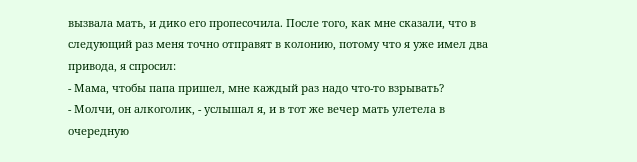вызвала мать, и дико его пропесочила. После того, как мне сказали, что в следующий раз меня точно отправят в колонию, потому что я уже имел два привода, я спросил:
- Мама, чтобы папа пришел, мне каждый раз надо что-то взрывать?
- Молчи, он алкоголик, - услышал я, и в тот же вечер мать улетела в очередную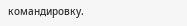командировку.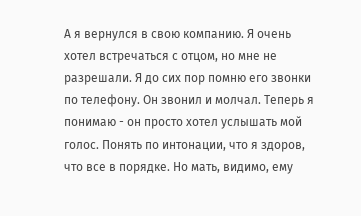А я вернулся в свою компанию. Я очень хотел встречаться с отцом, но мне не разрешали. Я до сих пор помню его звонки по телефону. Он звонил и молчал. Теперь я понимаю - он просто хотел услышать мой голос. Понять по интонации, что я здоров, что все в порядке. Но мать, видимо, ему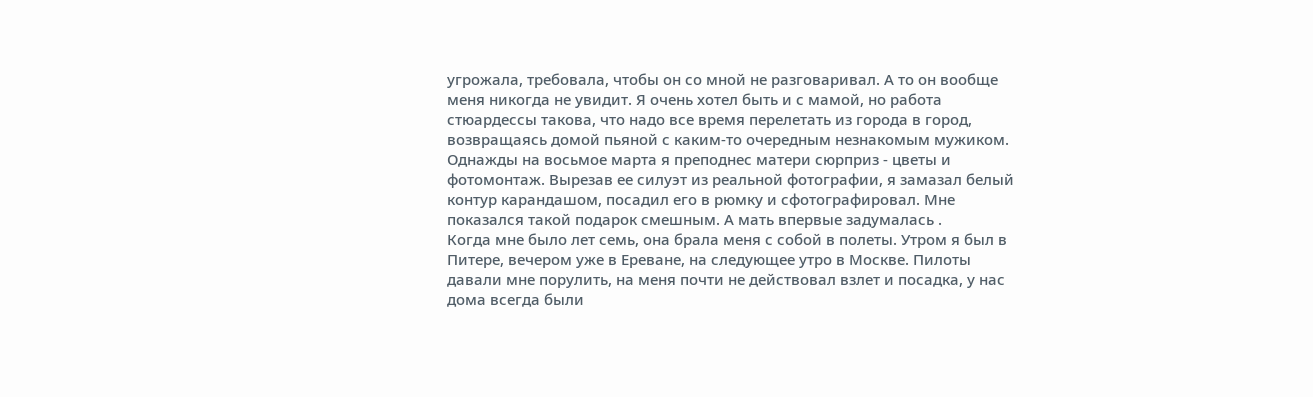угрожала, требовала, чтобы он со мной не разговаривал. А то он вообще меня никогда не увидит. Я очень хотел быть и с мамой, но работа стюардессы такова, что надо все время перелетать из города в город, возвращаясь домой пьяной с каким-то очередным незнакомым мужиком. Однажды на восьмое марта я преподнес матери сюрприз - цветы и фотомонтаж. Вырезав ее силуэт из реальной фотографии, я замазал белый контур карандашом, посадил его в рюмку и сфотографировал. Мне показался такой подарок смешным. А мать впервые задумалась .
Когда мне было лет семь, она брала меня с собой в полеты. Утром я был в Питере, вечером уже в Ереване, на следующее утро в Москве. Пилоты давали мне порулить, на меня почти не действовал взлет и посадка, у нас дома всегда были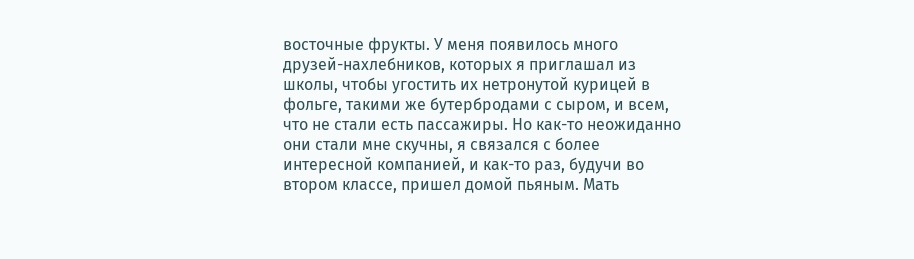восточные фрукты. У меня появилось много друзей-нахлебников, которых я приглашал из школы, чтобы угостить их нетронутой курицей в фольге, такими же бутербродами с сыром, и всем, что не стали есть пассажиры. Но как-то неожиданно они стали мне скучны, я связался с более интересной компанией, и как-то раз, будучи во втором классе, пришел домой пьяным. Мать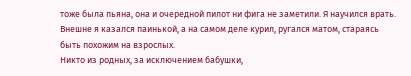тоже была пьяна, она и очередной пилот ни фига не заметили. Я научился врать. Внешне я казался паинькой, а на самом деле курил, ругался матом, стараясь быть похожим на взрослых.
Никто из родных, за исключением бабушки,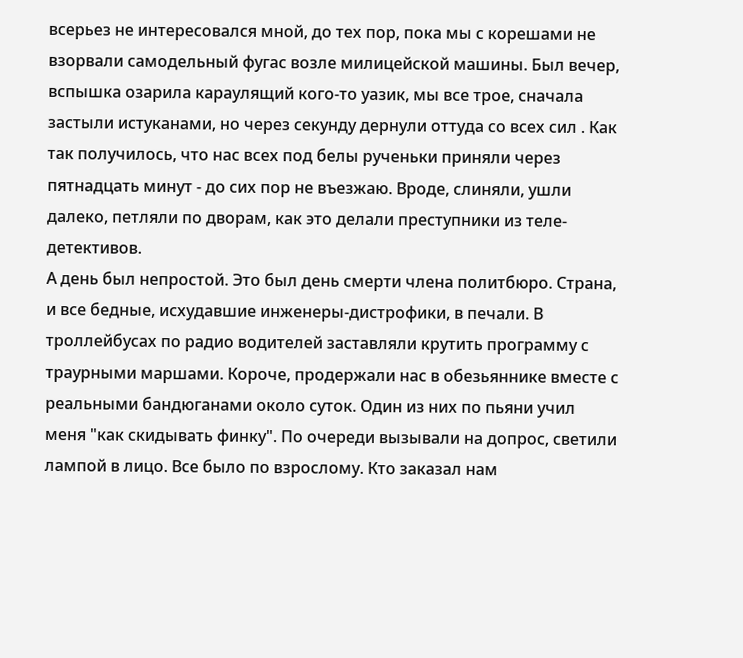всерьез не интересовался мной, до тех пор, пока мы с корешами не взорвали самодельный фугас возле милицейской машины. Был вечер, вспышка озарила караулящий кого-то уазик, мы все трое, сначала застыли истуканами, но через секунду дернули оттуда со всех сил . Как так получилось, что нас всех под белы рученьки приняли через пятнадцать минут - до сих пор не въезжаю. Вроде, слиняли, ушли далеко, петляли по дворам, как это делали преступники из теле-детективов.
А день был непростой. Это был день смерти члена политбюро. Страна, и все бедные, исхудавшие инженеры-дистрофики, в печали. В троллейбусах по радио водителей заставляли крутить программу с траурными маршами. Короче, продержали нас в обезьяннике вместе с реальными бандюганами около суток. Один из них по пьяни учил меня "как скидывать финку". По очереди вызывали на допрос, светили лампой в лицо. Все было по взрослому. Кто заказал нам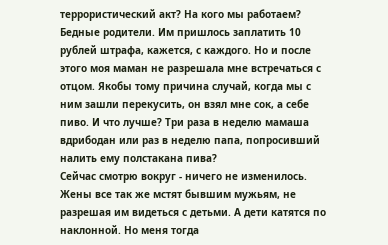террористический акт? На кого мы работаем? Бедные родители. Им пришлось заплатить 10 рублей штрафа, кажется, с каждого. Но и после этого моя маман не разрешала мне встречаться с отцом. Якобы тому причина случай, когда мы с ним зашли перекусить, он взял мне сок, а себе пиво. И что лучше? Три раза в неделю мамаша вдрибодан или раз в неделю папа, попросивший налить ему полстакана пива?
Сейчас смотрю вокруг - ничего не изменилось. Жены все так же мстят бывшим мужьям, не разрешая им видеться с детьми. А дети катятся по наклонной. Но меня тогда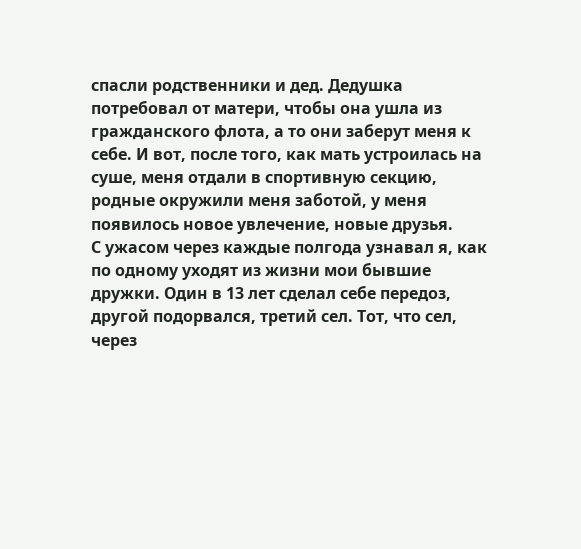спасли родственники и дед. Дедушка потребовал от матери, чтобы она ушла из гражданского флота, а то они заберут меня к себе. И вот, после того, как мать устроилась на суше, меня отдали в спортивную секцию, родные окружили меня заботой, у меня появилось новое увлечение, новые друзья.
С ужасом через каждые полгода узнавал я, как по одному уходят из жизни мои бывшие дружки. Один в 13 лет сделал себе передоз, другой подорвался, третий сел. Тот, что сел, через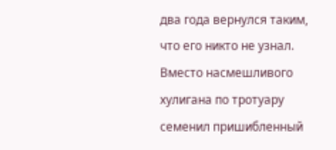два года вернулся таким, что его никто не узнал. Вместо насмешливого хулигана по тротуару семенил пришибленный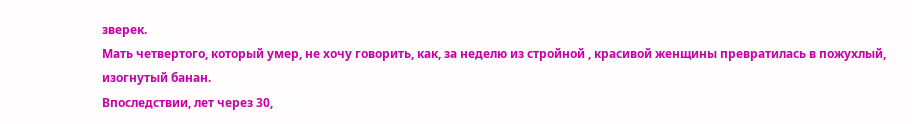зверек.
Мать четвертого, который умер, не хочу говорить, как, за неделю из стройной , красивой женщины превратилась в пожухлый, изогнутый банан.
Впоследствии, лет через 30,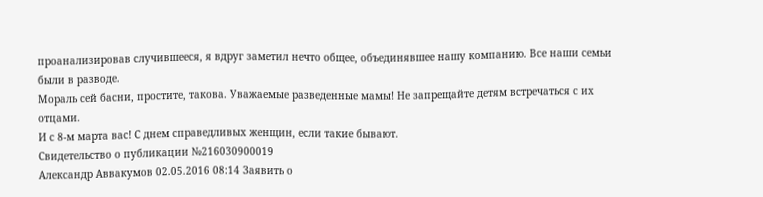проанализировав случившееся, я вдруг заметил нечто общее, объединявшее нашу компанию. Все наши семьи были в разводе.
Мораль сей басни, простите, такова. Уважаемые разведенные мамы! Не запрещайте детям встречаться с их отцами.
И с 8-м марта вас! С днем справедливых женщин, если такие бывают.
Свидетельство о публикации №216030900019
Александр Аввакумов 02.05.2016 08:14 Заявить о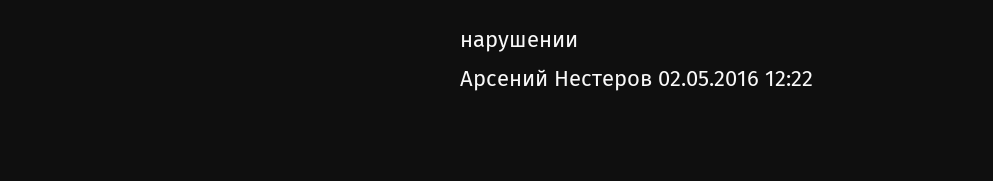нарушении
Арсений Нестеров 02.05.2016 12:22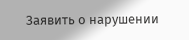Заявить о нарушении